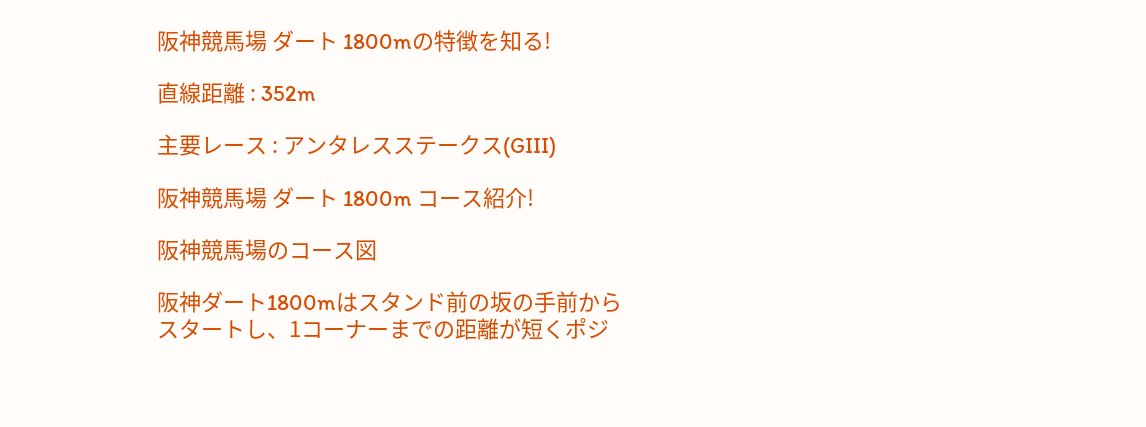阪神競馬場 ダート 1800mの特徴を知る!

直線距離 : 352m

主要レース : アンタレスステークス(GIII)

阪神競馬場 ダート 1800m コース紹介!

阪神競馬場のコース図

阪神ダート1800mはスタンド前の坂の手前からスタートし、1コーナーまでの距離が短くポジ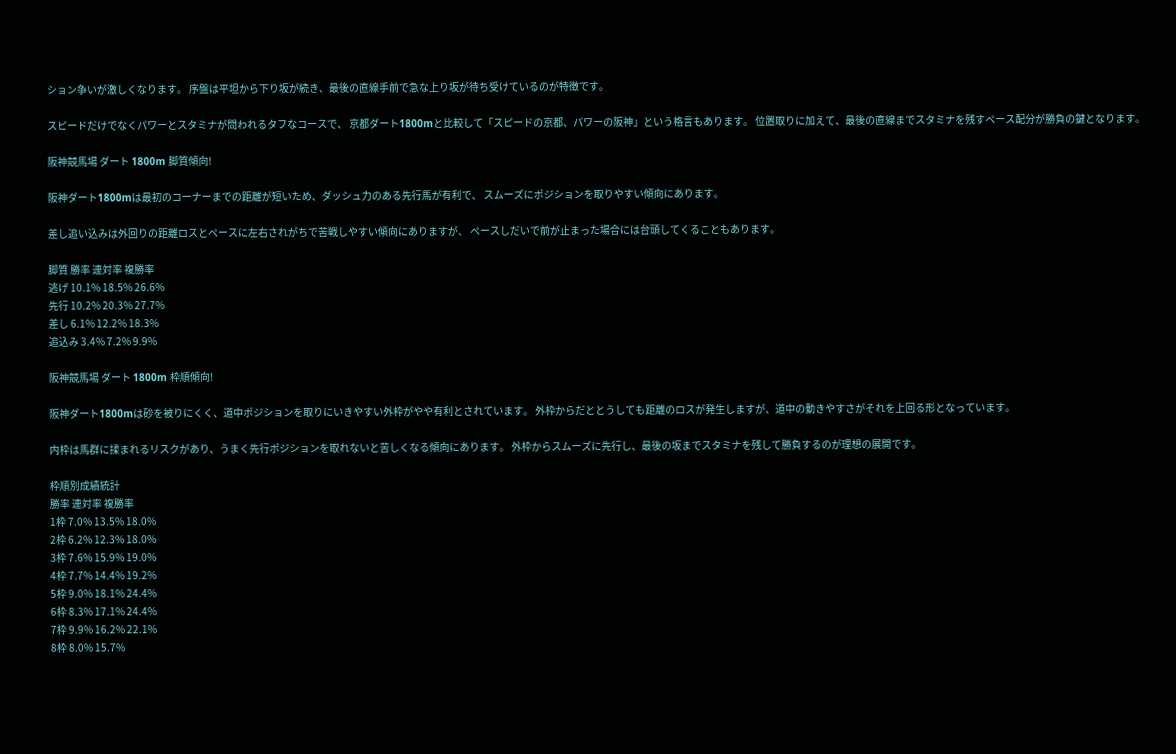ション争いが激しくなります。 序盤は平坦から下り坂が続き、最後の直線手前で急な上り坂が待ち受けているのが特徴です。

スピードだけでなくパワーとスタミナが問われるタフなコースで、 京都ダート1800mと比較して「スピードの京都、パワーの阪神」という格言もあります。 位置取りに加えて、最後の直線までスタミナを残すペース配分が勝負の鍵となります。

阪神競馬場 ダート 1800m 脚質傾向!

阪神ダート1800mは最初のコーナーまでの距離が短いため、ダッシュ力のある先行馬が有利で、 スムーズにポジションを取りやすい傾向にあります。

差し追い込みは外回りの距離ロスとペースに左右されがちで苦戦しやすい傾向にありますが、 ペースしだいで前が止まった場合には台頭してくることもあります。

脚質 勝率 連対率 複勝率
逃げ 10.1% 18.5% 26.6%
先行 10.2% 20.3% 27.7%
差し 6.1% 12.2% 18.3%
追込み 3.4% 7.2% 9.9%

阪神競馬場 ダート 1800m 枠順傾向!

阪神ダート1800mは砂を被りにくく、道中ポジションを取りにいきやすい外枠がやや有利とされています。 外枠からだととうしても距離のロスが発生しますが、道中の動きやすさがそれを上回る形となっています。

内枠は馬群に揉まれるリスクがあり、うまく先行ポジションを取れないと苦しくなる傾向にあります。 外枠からスムーズに先行し、最後の坂までスタミナを残して勝負するのが理想の展開です。

枠順別成績統計
勝率 連対率 複勝率
1枠 7.0% 13.5% 18.0%
2枠 6.2% 12.3% 18.0%
3枠 7.6% 15.9% 19.0%
4枠 7.7% 14.4% 19.2%
5枠 9.0% 18.1% 24.4%
6枠 8.3% 17.1% 24.4%
7枠 9.9% 16.2% 22.1%
8枠 8.0% 15.7%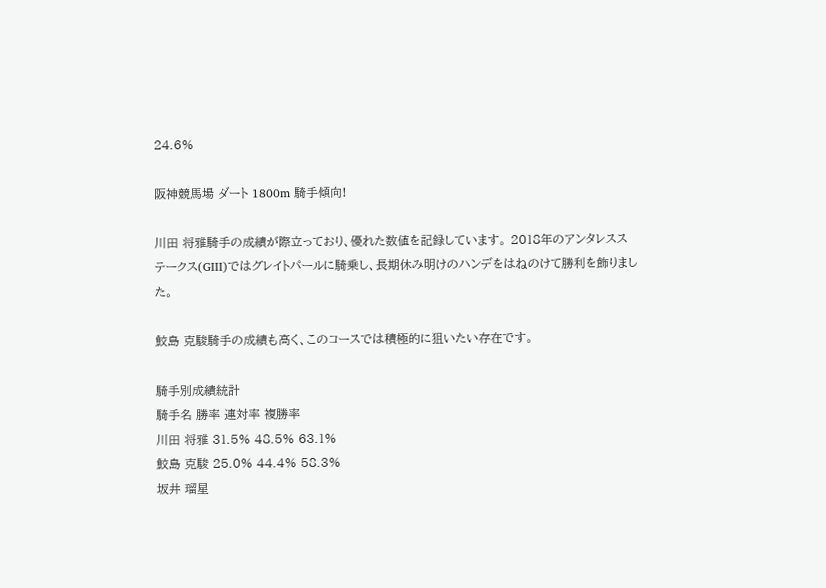24.6%

阪神競馬場 ダート 1800m 騎手傾向!

川田 将雅騎手の成績が際立っており、優れた数値を記録しています。 2018年のアンタレスステークス(GIII)ではグレイトパールに騎乗し、長期休み明けのハンデをはねのけて勝利を飾りました。

鮫島 克駿騎手の成績も高く、このコースでは積極的に狙いたい存在です。

騎手別成績統計
騎手名 勝率 連対率 複勝率
川田 将雅 31.5% 48.5% 63.1%
鮫島 克駿 25.0% 44.4% 58.3%
坂井 瑠星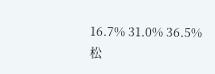16.7% 31.0% 36.5%
松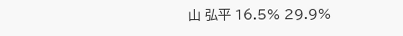山 弘平 16.5% 29.9%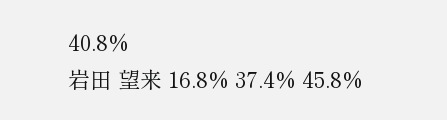40.8%
岩田 望来 16.8% 37.4% 45.8%